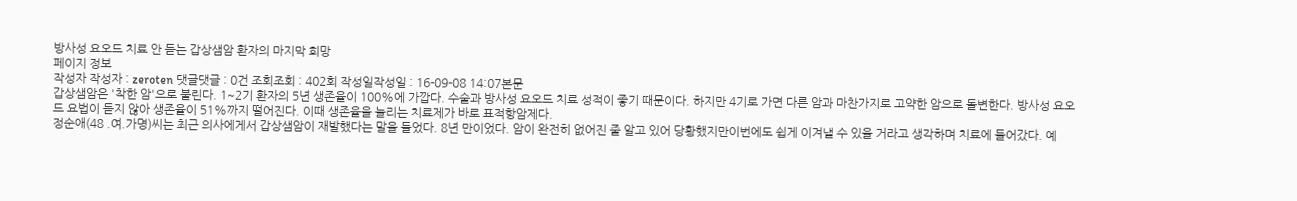방사성 요오드 치료 안 듣는 갑상샘암 환자의 마지막 희망
페이지 정보
작성자 작성자 : zeroten 댓글댓글 : 0건 조회조회 : 402회 작성일작성일 : 16-09-08 14:07본문
갑상샘암은 '착한 암'으로 불린다. 1~2기 환자의 5년 생존율이 100%에 가깝다. 수술과 방사성 요오드 치료 성적이 좋기 때문이다. 하지만 4기로 가면 다른 암과 마찬가지로 고약한 암으로 돌변한다. 방사성 요오드 요법이 듣지 않아 생존율이 51%까지 떨어진다. 이때 생존율을 늘리는 치료제가 바로 표적항암제다.
정순애(48 .여.가명)씨는 최근 의사에게서 갑상샘암이 재발했다는 말을 들었다. 8년 만이었다. 암이 완전히 없어진 줄 알고 있어 당황했지만이번에도 쉽게 이겨낼 수 있을 거라고 생각하며 치료에 들어갔다. 예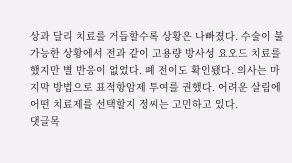상과 달리 치료를 거듭할수록 상황은 나빠졌다. 수술이 불가능한 상황에서 전과 같이 고용량 방사성 요오드 치료를 했지만 별 반응이 없었다. 폐 전이도 확인됐다. 의사는 마지막 방법으로 표적항암제 투여를 권했다. 어려운 살림에 어떤 치료제를 선택할지 정씨는 고민하고 있다.
댓글목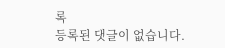록
등록된 댓글이 없습니다.